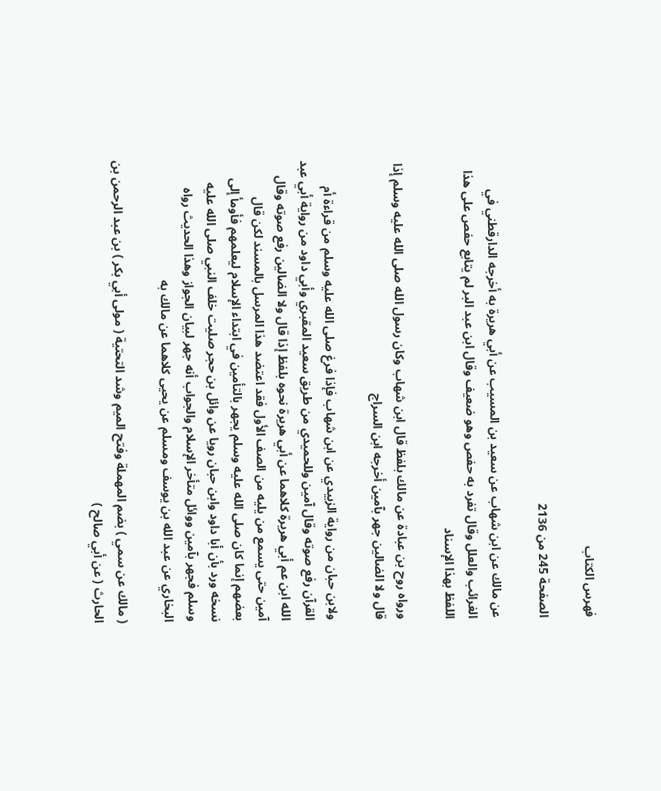فهرس الكتاب

الصفحة 245 من 2136

عن مالك عن ابن شهاب عن سعيد بن المسيب عن أبي هريرة به أخرجه الدارقطني في الغرائب والعلل وقال تفرد به حفص وهو ضعيف وقال ابن عبد البر لم يتابع حفص على هذا اللفظ بهذا الإسناد

ورواه روح بن عبادة عن مالك بلفظ قال ابن شهاب وكان رسول الله صلى الله عليه وسلم إذا قال ولا الضالين جهر بآمين أخرجه ابن السراج

ولابن حبان من رواية الزبيدي عن ابن شهاب فإذا فرغ صلى الله عليه وسلم من قراءة أم القرآن رفع صوته وقال آمين وللحميدي من طريق سعيد المقبري وأبي داود من رواية أبي عبد الله ابن عم أبي هريرة كلاهما عن أبي هريرة نحوه بلفظ إذا قال ولا الضالين رفع صوته وقال آمين حتى يسمع من يليه من الصف الأول فقد اعتضد هذا المرسل بالمسند لكن قال بعضهم إنما كان صلى الله عليه وسلم يجهر بالتأمين في ابتداء الإسلام ليعلمهم فأومأ إلى نسخه ورد بأن أبا داود وابن حبان رويا عن وائل بن حجر صليت خلف النبي صلى الله عليه وسلم فجهر بآمين ووائل متأخر الإسلام والجواب أنه جهر لبيان الجواز وهذا الحديث رواه البخاري عن عبد الله بن يوسف ومسلم عن يحيى كلاهما عن مالك به

( مالك عن سمي ) بضم المهملة وفتح الميم وشد التحتية ( مولى أبي بكر ) بن عبد الرحمن بن الحارث ( عن أبي صالح )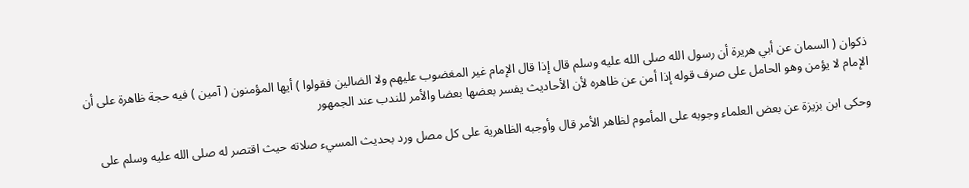ذكوان ( السمان عن أبي هريرة أن رسول الله صلى الله عليه وسلم قال إذا قال الإمام غير المغضوب عليهم ولا الضالين فقولوا ) أيها المؤمنون ( آمين ) فيه حجة ظاهرة على أن الإمام لا يؤمن وهو الحامل على صرف قوله إذا أمن عن ظاهره لأن الأحاديث يفسر بعضها بعضا والأمر للندب عند الجمهور

وحكى ابن بزيزة عن بعض العلماء وجوبه على المأموم لظاهر الأمر قال وأوجبه الظاهرية على كل مصل ورد بحديث المسيء صلاته حيث اقتصر له صلى الله عليه وسلم على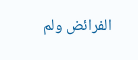الفرائض ولم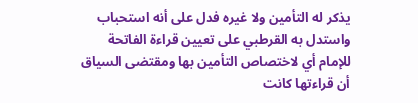يذكر له التأمين ولا غيره فدل على أنه استحباب واستدل به القرطبي على تعيين قراءة الفاتحة للإمام أي لاختصاص التأمين بها ومقتضى السياق أن قراءتها كانت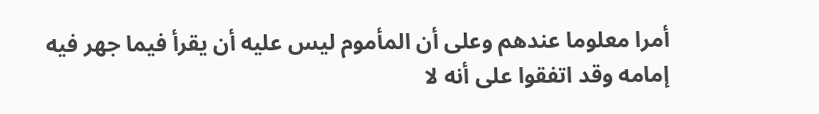أمرا معلوما عندهم وعلى أن المأموم ليس عليه أن يقرأ فيما جهر فيه إمامه وقد اتفقوا على أنه لا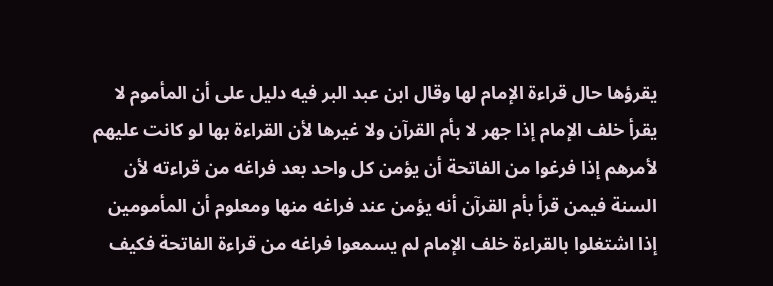يقرؤها حال قراءة الإمام لها وقال ابن عبد البر فيه دليل على أن المأموم لا يقرأ خلف الإمام إذا جهر لا بأم القرآن ولا غيرها لأن القراءة بها لو كانت عليهم لأمرهم إذا فرغوا من الفاتحة أن يؤمن كل واحد بعد فراغه من قراءته لأن السنة فيمن قرأ بأم القرآن أنه يؤمن عند فراغه منها ومعلوم أن المأمومين إذا اشتغلوا بالقراءة خلف الإمام لم يسمعوا فراغه من قراءة الفاتحة فكيف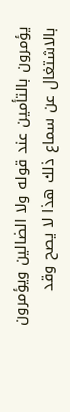يؤمرون بالتأمين عند قوله ولا الضالين ويؤمرون بالاشتغال عن سماع ذلك هذا لا يصح وقد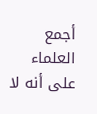أجمع العلماء على أنه لا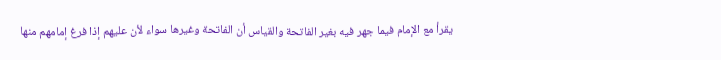يقرأ مع الإمام فيما جهر فيه بغير الفاتحة والقياس أن الفاتحة وغيرها سواء لأن عليهم إذا فرغ إمامهم منها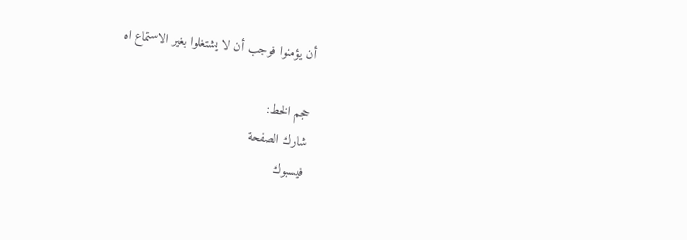أن يؤمنوا فوجب أن لا يشتغلوا بغير الاستماع اه

حجم الخط:
شارك الصفحة
فيسبوك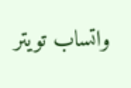واتساب تويتر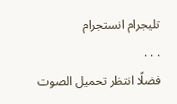تليجرام انستجرام
. . .
فضلًا انتظر تحميل الصوت